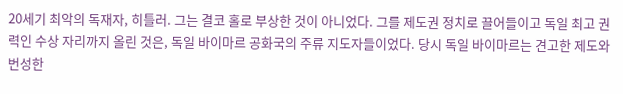20세기 최악의 독재자, 히틀러. 그는 결코 홀로 부상한 것이 아니었다. 그를 제도권 정치로 끌어들이고 독일 최고 권력인 수상 자리까지 올린 것은, 독일 바이마르 공화국의 주류 지도자들이었다. 당시 독일 바이마르는 견고한 제도와 번성한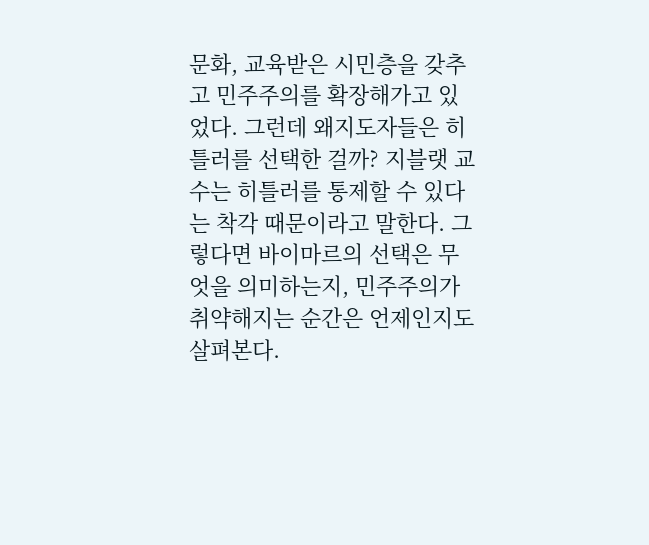문화, 교육받은 시민층을 갖추고 민주주의를 확장해가고 있었다. 그런데 왜지도자들은 히틀러를 선택한 걸까? 지블랫 교수는 히틀러를 통제할 수 있다는 착각 때문이라고 말한다. 그렇다면 바이마르의 선택은 무엇을 의미하는지, 민주주의가 취약해지는 순간은 언제인지도 살펴본다.